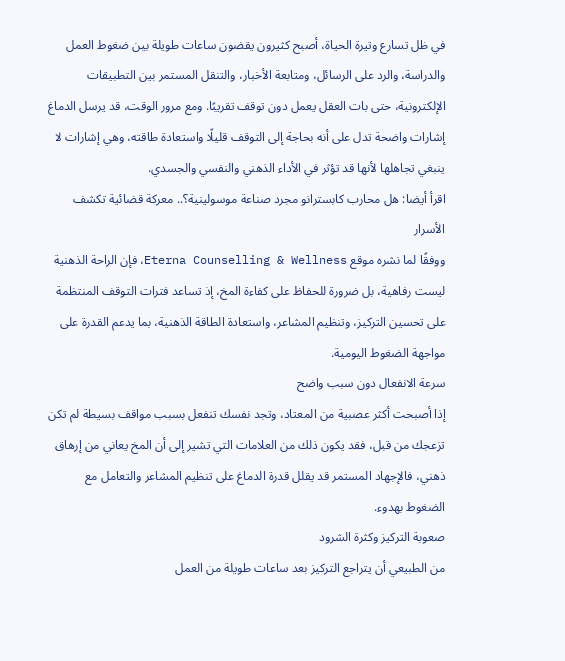في ظل تسارع وتيرة الحياة، أصبح كثيرون يقضون ساعات طويلة بين ضغوط العمل والدراسة، والرد على الرسائل، ومتابعة الأخبار، والتنقل المستمر بين التطبيقات الإلكترونية، حتى بات العقل يعمل دون توقف تقريبًا. ومع مرور الوقت، قد يرسل الدماغ إشارات واضحة تدل على أنه بحاجة إلى التوقف قليلًا واستعادة طاقته، وهي إشارات لا ينبغي تجاهلها لأنها قد تؤثر في الأداء الذهني والنفسي والجسدي.
اقرأ أيضا: هل محارب كابسترانو مجرد صناعة موسولينية؟.. معركة قضائية تكشف الأسرار
ووفقًا لما نشره موقع Eterna Counselling & Wellness، فإن الراحة الذهنية ليست رفاهية، بل ضرورة للحفاظ على كفاءة المخ، إذ تساعد فترات التوقف المنتظمة على تحسين التركيز، وتنظيم المشاعر، واستعادة الطاقة الذهنية، بما يدعم القدرة على مواجهة الضغوط اليومية.
سرعة الانفعال دون سبب واضح
إذا أصبحت أكثر عصبية من المعتاد، وتجد نفسك تنفعل بسبب مواقف بسيطة لم تكن تزعجك من قبل، فقد يكون ذلك من العلامات التي تشير إلى أن المخ يعاني من إرهاق ذهني، فالإجهاد المستمر قد يقلل قدرة الدماغ على تنظيم المشاعر والتعامل مع الضغوط بهدوء.
صعوبة التركيز وكثرة الشرود
من الطبيعي أن يتراجع التركيز بعد ساعات طويلة من العمل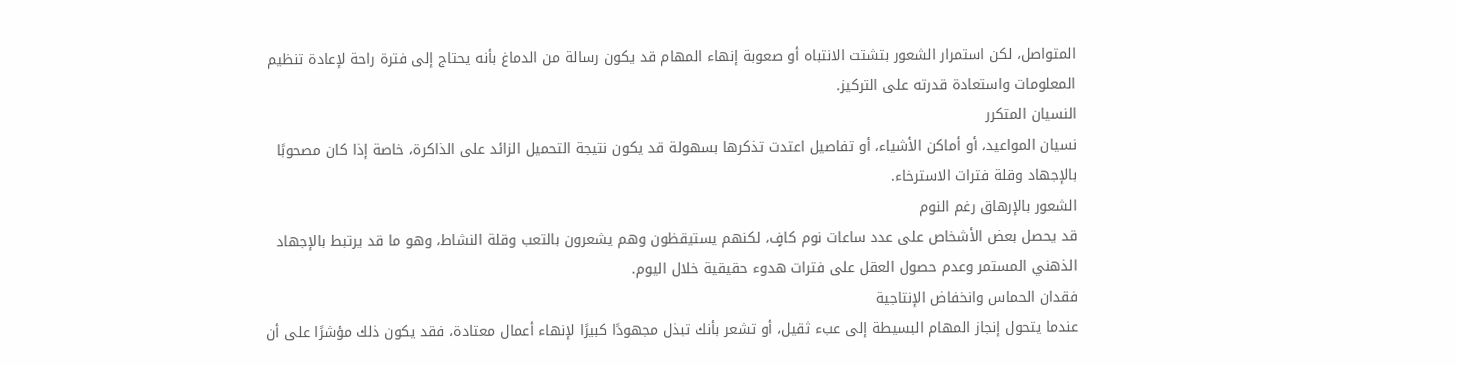المتواصل، لكن استمرار الشعور بتشتت الانتباه أو صعوبة إنهاء المهام قد يكون رسالة من الدماغ بأنه يحتاج إلى فترة راحة لإعادة تنظيم المعلومات واستعادة قدرته على التركيز.
النسيان المتكرر
نسيان المواعيد، أو أماكن الأشياء، أو تفاصيل اعتدت تذكرها بسهولة قد يكون نتيجة التحميل الزائد على الذاكرة، خاصة إذا كان مصحوبًا بالإجهاد وقلة فترات الاسترخاء.
الشعور بالإرهاق رغم النوم
قد يحصل بعض الأشخاص على عدد ساعات نوم كافٍ، لكنهم يستيقظون وهم يشعرون بالتعب وقلة النشاط، وهو ما قد يرتبط بالإجهاد الذهني المستمر وعدم حصول العقل على فترات هدوء حقيقية خلال اليوم.
فقدان الحماس وانخفاض الإنتاجية
عندما يتحول إنجاز المهام البسيطة إلى عبء ثقيل، أو تشعر بأنك تبذل مجهودًا كبيرًا لإنهاء أعمال معتادة، فقد يكون ذلك مؤشرًا على أن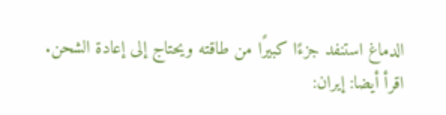الدماغ استنفد جزءًا كبيرًا من طاقته ويحتاج إلى إعادة الشحن.
اقرأ أيضا: إيران: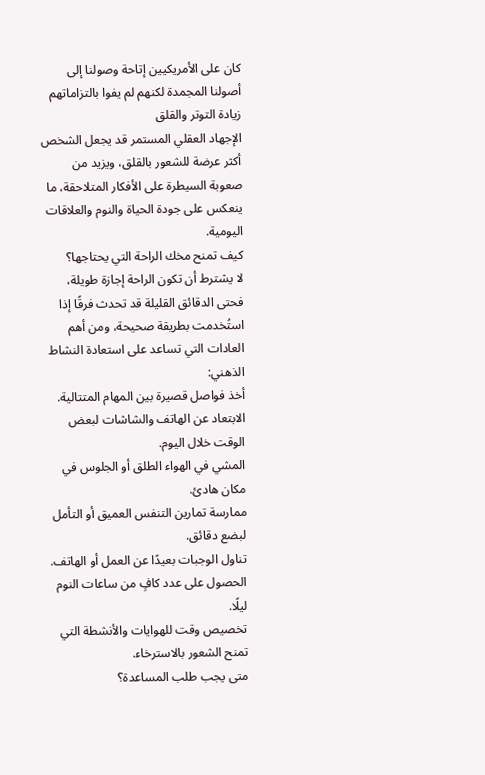كان على الأمريكيين إتاحة وصولنا إلى أصولنا المجمدة لكنهم لم يفوا بالتزاماتهم
زيادة التوتر والقلق
الإجهاد العقلي المستمر قد يجعل الشخص أكثر عرضة للشعور بالقلق، ويزيد من صعوبة السيطرة على الأفكار المتلاحقة، ما ينعكس على جودة الحياة والنوم والعلاقات اليومية.
كيف تمنح مخك الراحة التي يحتاجها؟
لا يشترط أن تكون الراحة إجازة طويلة، فحتى الدقائق القليلة قد تحدث فرقًا إذا استُخدمت بطريقة صحيحة، ومن أهم العادات التي تساعد على استعادة النشاط الذهني:
أخذ فواصل قصيرة بين المهام المتتالية.
الابتعاد عن الهاتف والشاشات لبعض الوقت خلال اليوم.
المشي في الهواء الطلق أو الجلوس في مكان هادئ.
ممارسة تمارين التنفس العميق أو التأمل لبضع دقائق.
تناول الوجبات بعيدًا عن العمل أو الهاتف.
الحصول على عدد كافٍ من ساعات النوم ليلًا.
تخصيص وقت للهوايات والأنشطة التي تمنح الشعور بالاسترخاء.
متى يجب طلب المساعدة؟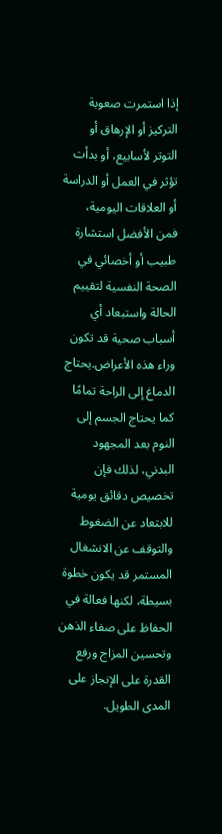إذا استمرت صعوبة التركيز أو الإرهاق أو التوتر لأسابيع، أو بدأت تؤثر في العمل أو الدراسة أو العلاقات اليومية، فمن الأفضل استشارة طبيب أو أخصائي في الصحة النفسية لتقييم الحالة واستبعاد أي أسباب صحية قد تكون وراء هذه الأعراض.يحتاج الدماغ إلى الراحة تمامًا كما يحتاج الجسم إلى النوم بعد المجهود البدني، لذلك فإن تخصيص دقائق يومية للابتعاد عن الضغوط والتوقف عن الانشغال المستمر قد يكون خطوة بسيطة، لكنها فعالة في الحفاظ على صفاء الذهن وتحسين المزاج ورفع القدرة على الإنجاز على المدى الطويل.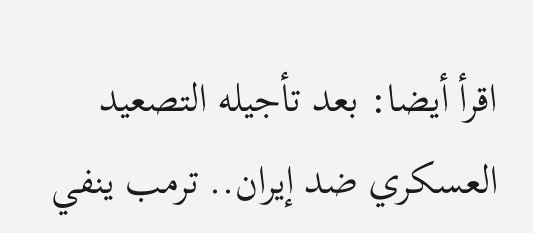اقرأ أيضا: بعد تأجيله التصعيد العسكري ضد إيران.. ترمب ينفي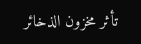تأثر مخزون الذخائر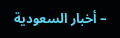– أخبار السعودية